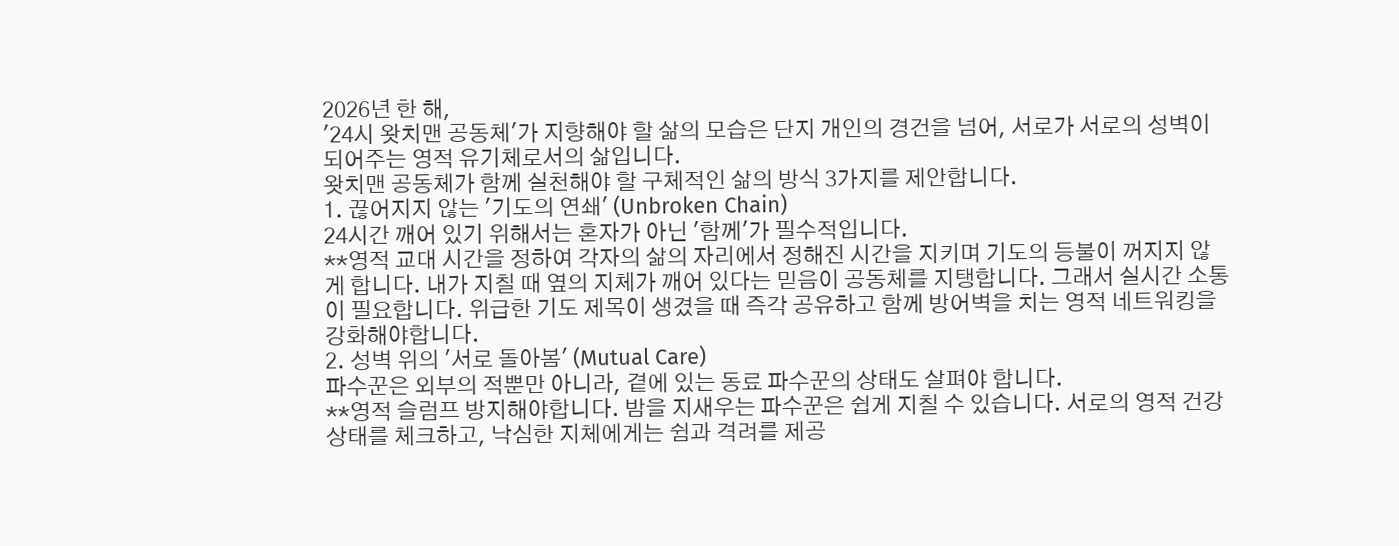2026년 한 해,
'24시 왓치맨 공동체'가 지향해야 할 삶의 모습은 단지 개인의 경건을 넘어, 서로가 서로의 성벽이 되어주는 영적 유기체로서의 삶입니다.
왓치맨 공동체가 함께 실천해야 할 구체적인 삶의 방식 3가지를 제안합니다.
1. 끊어지지 않는 '기도의 연쇄' (Unbroken Chain)
24시간 깨어 있기 위해서는 혼자가 아닌 '함께'가 필수적입니다.
**영적 교대 시간을 정하여 각자의 삶의 자리에서 정해진 시간을 지키며 기도의 등불이 꺼지지 않게 합니다. 내가 지칠 때 옆의 지체가 깨어 있다는 믿음이 공동체를 지탱합니다. 그래서 실시간 소통이 필요합니다. 위급한 기도 제목이 생겼을 때 즉각 공유하고 함께 방어벽을 치는 영적 네트워킹을 강화해야합니다.
2. 성벽 위의 '서로 돌아봄' (Mutual Care)
파수꾼은 외부의 적뿐만 아니라, 곁에 있는 동료 파수꾼의 상태도 살펴야 합니다.
**영적 슬럼프 방지해야합니다. 밤을 지새우는 파수꾼은 쉽게 지칠 수 있습니다. 서로의 영적 건강 상태를 체크하고, 낙심한 지체에게는 쉼과 격려를 제공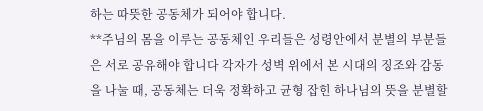하는 따뜻한 공동체가 되어야 합니다.
**주님의 몸을 이루는 공동체인 우리들은 성령안에서 분별의 부분들은 서로 공유해야 합니다 각자가 성벽 위에서 본 시대의 징조와 감동을 나눌 때, 공동체는 더욱 정확하고 균형 잡힌 하나님의 뜻을 분별할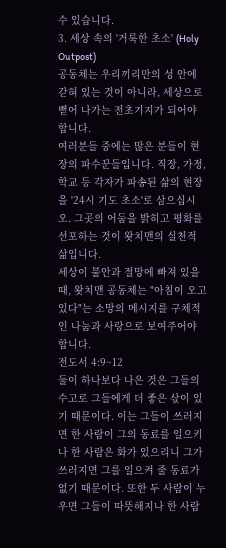수 있습니다.
3. 세상 속의 '거룩한 초소' (Holy Outpost)
공동체는 우리끼리만의 성 안에 갇혀 있는 것이 아니라, 세상으로 뻗어 나가는 전초기지가 되어야 합니다.
여러분들 중에는 많은 분들이 현장의 파수꾼들입니다. 직장, 가정, 학교 등 각자가 파송된 삶의 현장을 '24시 기도 초소'로 삼으십시오. 그곳의 어둠을 밝히고 평화를 선포하는 것이 왓치맨의 실천적 삶입니다.
세상이 불안과 절망에 빠져 있을 때, 왓치맨 공동체는 "아침이 오고 있다"는 소망의 메시지를 구체적인 나눔과 사랑으로 보여주어야 합니다.
전도서 4:9~12
둘이 하나보다 나은 것은 그들의 수고로 그들에게 더 좋은 삯이 있기 때문이다. 이는 그들이 쓰러지면 한 사람이 그의 동료를 일으키나 한 사람은 화가 있으리니 그가 쓰러지면 그를 일으켜 줄 동료가 없기 때문이다. 또한 두 사람이 누우면 그들이 따뜻해지나 한 사람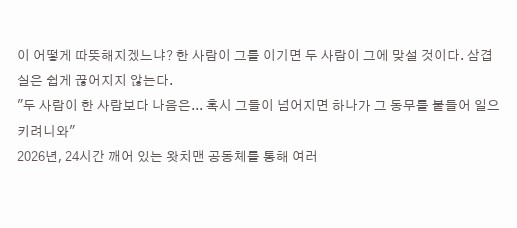이 어떻게 따뜻해지겠느냐? 한 사람이 그를 이기면 두 사람이 그에 맞설 것이다. 삼겹실은 쉽게 끊어지지 않는다.
"두 사람이 한 사람보다 나음은... 혹시 그들이 넘어지면 하나가 그 동무를 붙들어 일으키려니와"
2026년, 24시간 깨어 있는 왓치맨 공동체를 통해 여러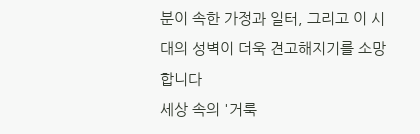분이 속한 가정과 일터, 그리고 이 시대의 성벽이 더욱 견고해지기를 소망합니다
세상 속의 '거룩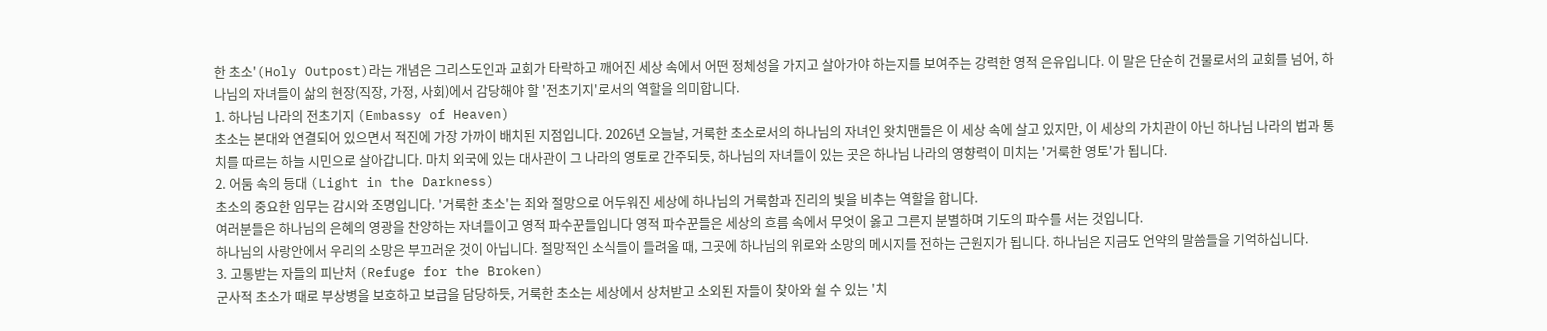한 초소'(Holy Outpost)라는 개념은 그리스도인과 교회가 타락하고 깨어진 세상 속에서 어떤 정체성을 가지고 살아가야 하는지를 보여주는 강력한 영적 은유입니다. 이 말은 단순히 건물로서의 교회를 넘어, 하나님의 자녀들이 삶의 현장(직장, 가정, 사회)에서 감당해야 할 '전초기지'로서의 역할을 의미합니다.
1. 하나님 나라의 전초기지 (Embassy of Heaven)
초소는 본대와 연결되어 있으면서 적진에 가장 가까이 배치된 지점입니다. 2026년 오늘날, 거룩한 초소로서의 하나님의 자녀인 왓치맨들은 이 세상 속에 살고 있지만, 이 세상의 가치관이 아닌 하나님 나라의 법과 통치를 따르는 하늘 시민으로 살아갑니다. 마치 외국에 있는 대사관이 그 나라의 영토로 간주되듯, 하나님의 자녀들이 있는 곳은 하나님 나라의 영향력이 미치는 '거룩한 영토'가 됩니다.
2. 어둠 속의 등대 (Light in the Darkness)
초소의 중요한 임무는 감시와 조명입니다. '거룩한 초소'는 죄와 절망으로 어두워진 세상에 하나님의 거룩함과 진리의 빛을 비추는 역할을 합니다.
여러분들은 하나님의 은혜의 영광을 찬양하는 자녀들이고 영적 파수꾼들입니다 영적 파수꾼들은 세상의 흐름 속에서 무엇이 옳고 그른지 분별하며 기도의 파수를 서는 것입니다.
하나님의 사랑안에서 우리의 소망은 부끄러운 것이 아닙니다. 절망적인 소식들이 들려올 때, 그곳에 하나님의 위로와 소망의 메시지를 전하는 근원지가 됩니다. 하나님은 지금도 언약의 말씀들을 기억하십니다.
3. 고통받는 자들의 피난처 (Refuge for the Broken)
군사적 초소가 때로 부상병을 보호하고 보급을 담당하듯, 거룩한 초소는 세상에서 상처받고 소외된 자들이 찾아와 쉴 수 있는 '치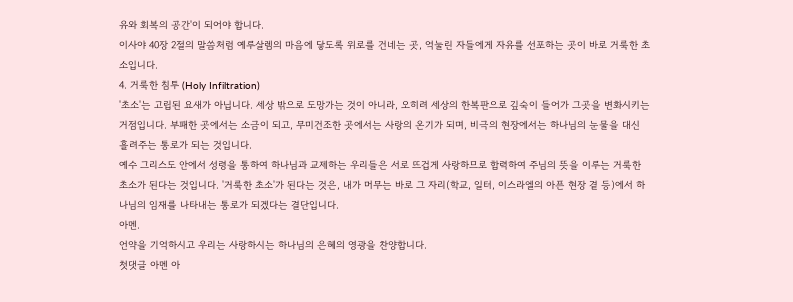유와 회복의 공간'이 되어야 합니다.
이사야 40장 2절의 말씀처럼 예루살렘의 마음에 닿도록 위로를 건네는 곳, 억눌린 자들에게 자유를 선포하는 곳이 바로 거룩한 초소입니다.
4. 거룩한 침투 (Holy Infiltration)
'초소'는 고립된 요새가 아닙니다. 세상 밖으로 도망가는 것이 아니라, 오히려 세상의 한복판으로 깊숙이 들어가 그곳을 변화시키는 거점입니다. 부패한 곳에서는 소금이 되고, 무미건조한 곳에서는 사랑의 온기가 되며, 비극의 현장에서는 하나님의 눈물을 대신 흘려주는 통로가 되는 것입니다.
예수 그리스도 안에서 성령을 통하여 하나님과 교제하는 우리들은 서로 뜨겁게 사랑하므로 합력하여 주님의 뜻을 이루는 거룩한 초소가 된다는 것입니다. '거룩한 초소'가 된다는 것은, 내가 머무는 바로 그 자리(학교, 일터, 이스라엘의 아픈 현장 곁 등)에서 하나님의 임재를 나타내는 통로가 되겠다는 결단입니다.
아멘.
언약을 기억하시고 우리는 사랑하시는 하나님의 은혜의 영광을 찬양합니다.
첫댓글 아멘 아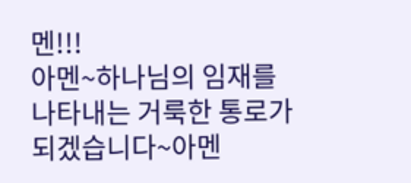멘!!!
아멘~하나님의 임재를 나타내는 거룩한 통로가 되겠습니다~아멘